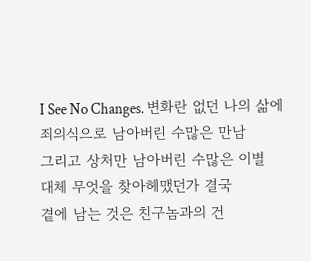I See No Changes. 변화란 없던 나의 삶에
죄의식으로 남아버린 수많은 만남
그리고 상처만 남아버린 수많은 이별
대체 무엇을 찾아헤맸던가 결국
곁에 남는 것은 친구놈과의 건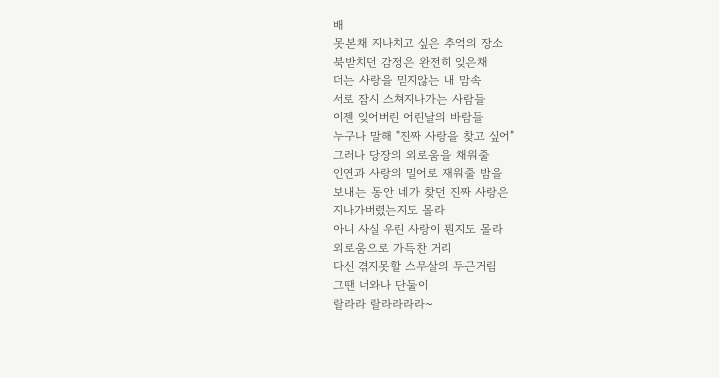배
못본채 지나치고 싶은 추억의 장소
북받치던 감정은 완전히 잊은채
더는 사랑을 믿지않는 내 맘속
서로 잠시 스쳐지나가는 사람들
이젠 잊어버린 어린날의 바람들
누구나 말해 "진짜 사랑을 찾고 싶어"
그러나 당장의 외로움을 채워줄
인연과 사랑의 밀어로 재워줄 밤을
보내는 동안 네가 찾던 진짜 사랑은
지나가버렸는지도 몰라
아니 사실 우린 사랑이 뭔지도 몰라
외로움으로 가득찬 거리
다신 겪지못할 스무살의 두근거림
그땐 너와나 단둘이
랄라라 랄라라라라~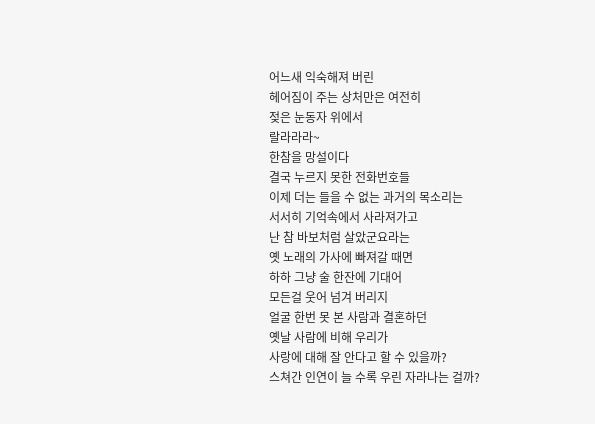어느새 익숙해져 버린
헤어짐이 주는 상처만은 여전히
젖은 눈동자 위에서
랄라라라~
한참을 망설이다
결국 누르지 못한 전화번호들
이제 더는 들을 수 없는 과거의 목소리는
서서히 기억속에서 사라져가고
난 참 바보처럼 살았군요라는
옛 노래의 가사에 빠져갈 때면
하하 그냥 술 한잔에 기대어
모든걸 웃어 넘겨 버리지
얼굴 한번 못 본 사람과 결혼하던
옛날 사람에 비해 우리가
사랑에 대해 잘 안다고 할 수 있을까?
스쳐간 인연이 늘 수록 우린 자라나는 걸까?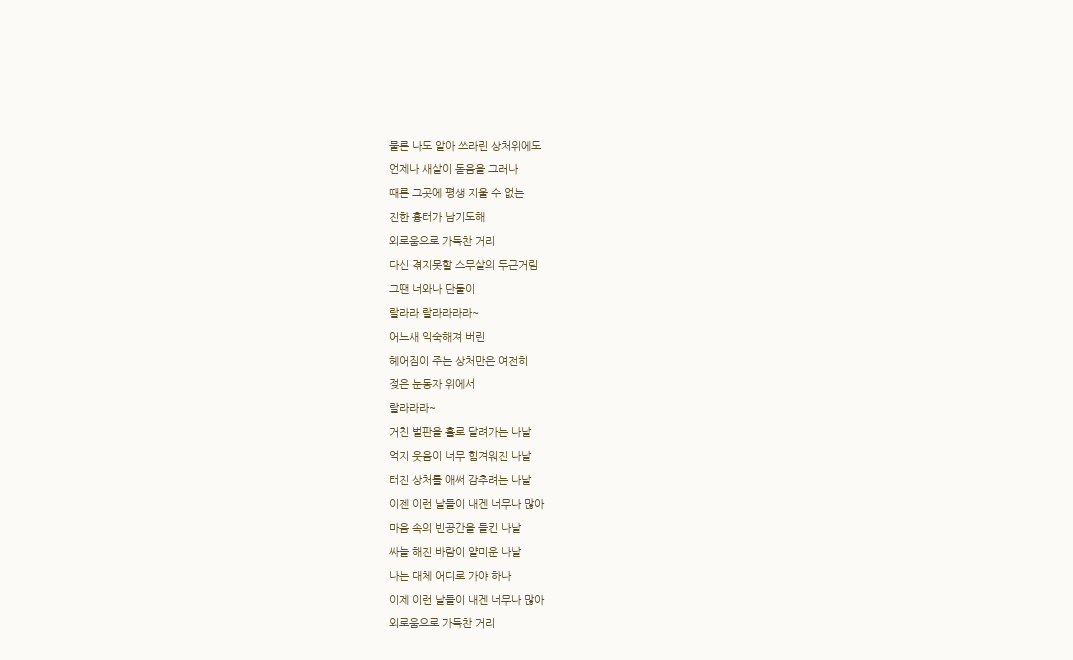물론 나도 알아 쓰라린 상처위에도
언제나 새살이 돋음을 그러나
때론 그곳에 평생 지울 수 없는
진한 흉터가 남기도해
외로움으로 가득찬 거리
다신 겪지못할 스무살의 두근거림
그땐 너와나 단둘이
랄라라 랄라라라라~
어느새 익숙해져 버린
헤어짐이 주는 상처만은 여전히
젖은 눈동자 위에서
랄라라라~
거친 벌판을 홀로 달려가는 나날
억지 웃음이 너무 힘겨워진 나날
터진 상처를 애써 감추려는 나날
이젠 이런 날들이 내겐 너무나 많아
마음 속의 빈공간을 들킨 나날
싸늘 해진 바람이 얄미운 나날
나는 대체 어디로 가야 하나
이제 이런 날들이 내겐 너무나 많아
외로움으로 가득찬 거리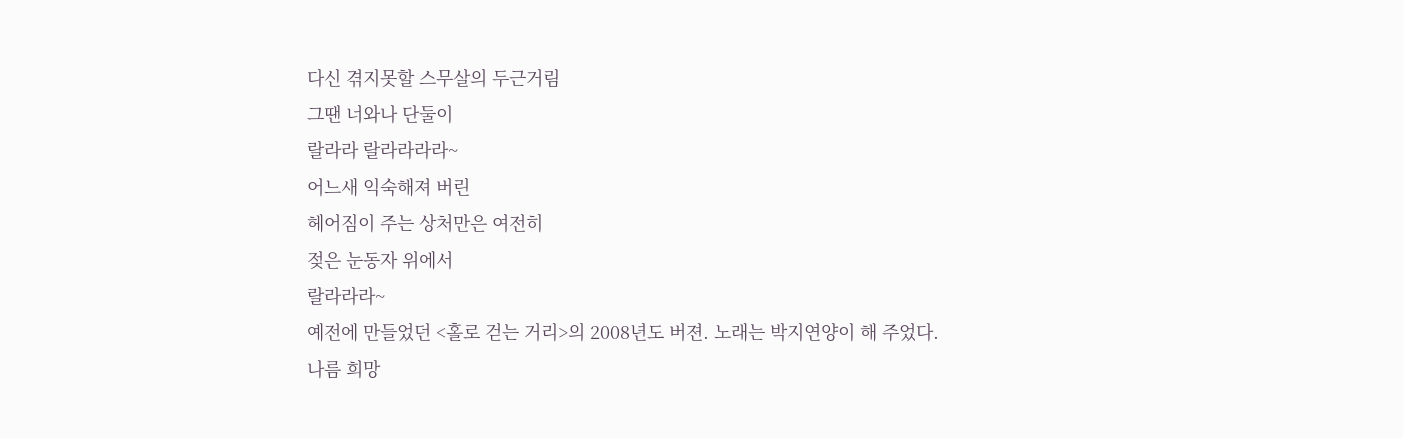다신 겪지못할 스무살의 두근거림
그땐 너와나 단둘이
랄라라 랄라라라라~
어느새 익숙해져 버린
헤어짐이 주는 상처만은 여전히
젖은 눈동자 위에서
랄라라라~
예전에 만들었던 <홀로 걷는 거리>의 2008년도 버젼. 노래는 박지연양이 해 주었다.
나름 희망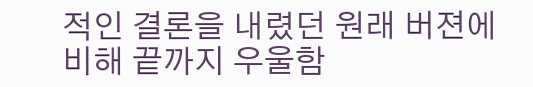적인 결론을 내렸던 원래 버젼에 비해 끝까지 우울함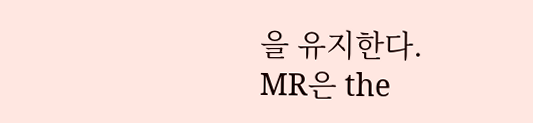을 유지한다.
MR은 the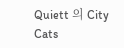Quiett 의 City Cats